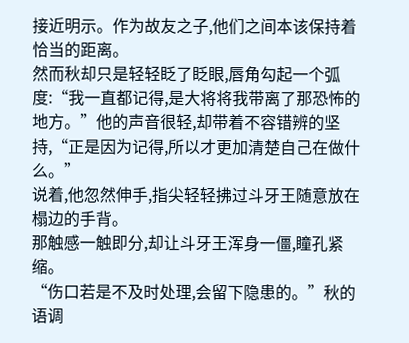接近明示。作为故友之子,他们之间本该保持着恰当的距离。
然而秋却只是轻轻眨了眨眼,唇角勾起一个弧度:“我一直都记得,是大将将我带离了那恐怖的地方。”他的声音很轻,却带着不容错辨的坚持,“正是因为记得,所以才更加清楚自己在做什么。”
说着,他忽然伸手,指尖轻轻拂过斗牙王随意放在榻边的手背。
那触感一触即分,却让斗牙王浑身一僵,瞳孔紧缩。
“伤口若是不及时处理,会留下隐患的。”秋的语调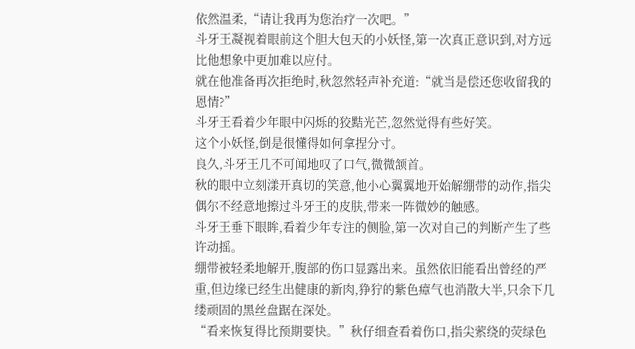依然温柔,“请让我再为您治疗一次吧。”
斗牙王凝视着眼前这个胆大包天的小妖怪,第一次真正意识到,对方远比他想象中更加难以应付。
就在他准备再次拒绝时,秋忽然轻声补充道:“就当是偿还您收留我的恩情?”
斗牙王看着少年眼中闪烁的狡黠光芒,忽然觉得有些好笑。
这个小妖怪,倒是很懂得如何拿捏分寸。
良久,斗牙王几不可闻地叹了口气,微微颔首。
秋的眼中立刻漾开真切的笑意,他小心翼翼地开始解绷带的动作,指尖偶尔不经意地擦过斗牙王的皮肤,带来一阵微妙的触感。
斗牙王垂下眼眸,看着少年专注的侧脸,第一次对自己的判断产生了些许动摇。
绷带被轻柔地解开,腹部的伤口显露出来。虽然依旧能看出曾经的严重,但边缘已经生出健康的新肉,狰狞的紫色瘴气也消散大半,只余下几缕顽固的黑丝盘踞在深处。
“看来恢复得比预期要快。”秋仔细查看着伤口,指尖萦绕的荧绿色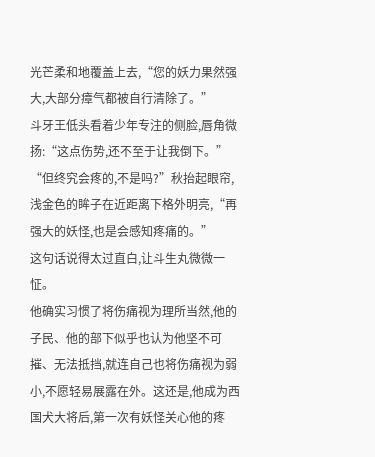光芒柔和地覆盖上去,“您的妖力果然强大,大部分瘴气都被自行清除了。”
斗牙王低头看着少年专注的侧脸,唇角微扬:“这点伤势,还不至于让我倒下。”
“但终究会疼的,不是吗?”秋抬起眼帘,浅金色的眸子在近距离下格外明亮,“再强大的妖怪,也是会感知疼痛的。”
这句话说得太过直白,让斗生丸微微一怔。
他确实习惯了将伤痛视为理所当然,他的子民、他的部下似乎也认为他坚不可摧、无法抵挡,就连自己也将伤痛视为弱小,不愿轻易展露在外。这还是,他成为西国犬大将后,第一次有妖怪关心他的疼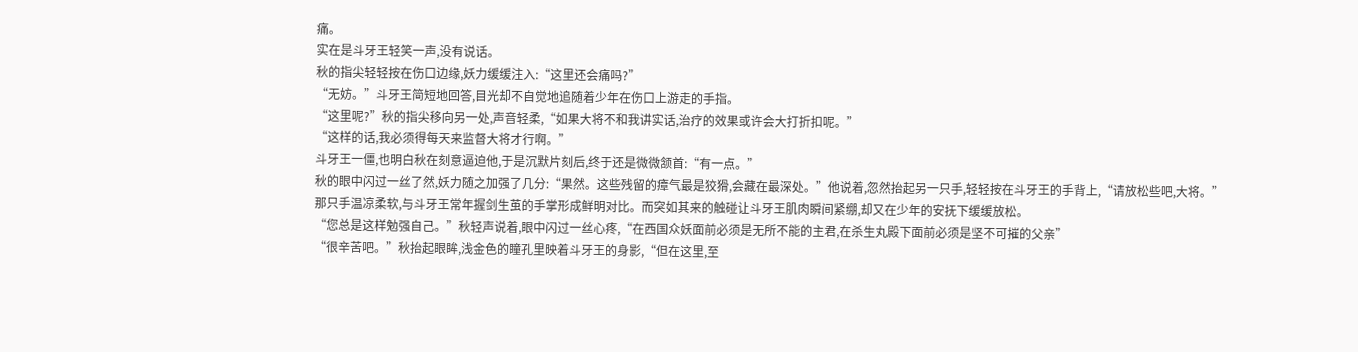痛。
实在是斗牙王轻笑一声,没有说话。
秋的指尖轻轻按在伤口边缘,妖力缓缓注入:“这里还会痛吗?”
“无妨。”斗牙王简短地回答,目光却不自觉地追随着少年在伤口上游走的手指。
“这里呢?”秋的指尖移向另一处,声音轻柔,“如果大将不和我讲实话,治疗的效果或许会大打折扣呢。”
“这样的话,我必须得每天来监督大将才行啊。”
斗牙王一僵,也明白秋在刻意逼迫他,于是沉默片刻后,终于还是微微颔首:“有一点。”
秋的眼中闪过一丝了然,妖力随之加强了几分:“果然。这些残留的瘴气最是狡猾,会藏在最深处。”他说着,忽然抬起另一只手,轻轻按在斗牙王的手背上,“请放松些吧,大将。”
那只手温凉柔软,与斗牙王常年握剑生茧的手掌形成鲜明对比。而突如其来的触碰让斗牙王肌肉瞬间紧绷,却又在少年的安抚下缓缓放松。
“您总是这样勉强自己。”秋轻声说着,眼中闪过一丝心疼,“在西国众妖面前必须是无所不能的主君,在杀生丸殿下面前必须是坚不可摧的父亲”
“很辛苦吧。”秋抬起眼眸,浅金色的瞳孔里映着斗牙王的身影,“但在这里,至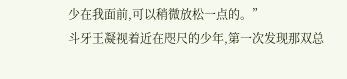少在我面前,可以稍微放松一点的。”
斗牙王凝视着近在咫尺的少年,第一次发现那双总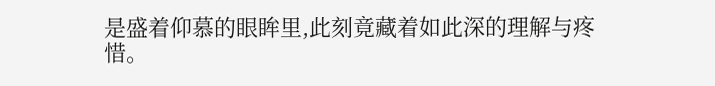是盛着仰慕的眼眸里,此刻竟藏着如此深的理解与疼惜。